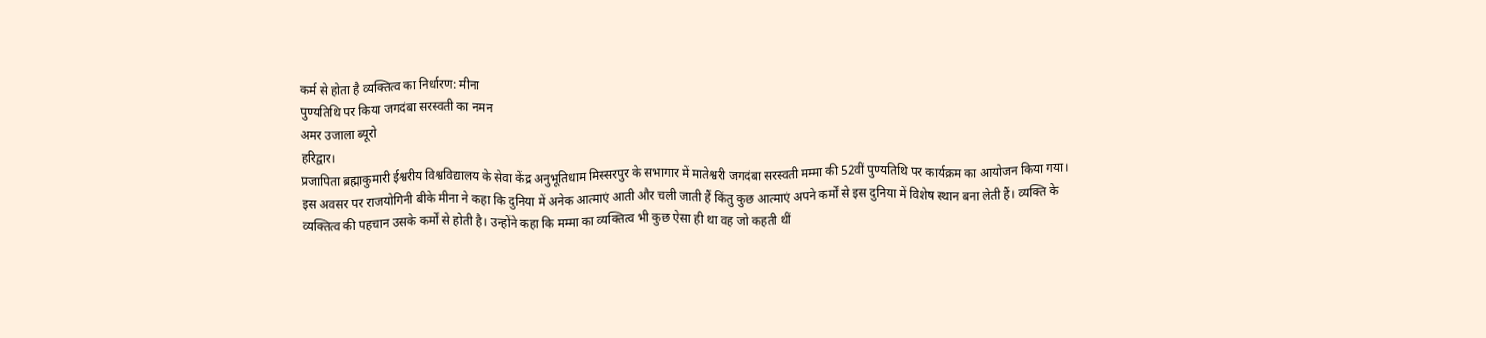कर्म से होता है व्यक्तित्व का निर्धारण: मीना
पुण्यतिथि पर किया जगदंबा सरस्वती का नमन
अमर उजाला ब्यूरो
हरिद्वार।
प्रजापिता ब्रह्माकुमारी ईश्वरीय विश्वविद्यालय के सेवा केंद्र अनुभूतिधाम मिस्सरपुर के सभागार में मातेश्वरी जगदंबा सरस्वती मम्मा की 52वीं पुण्यतिथि पर कार्यक्रम का आयोजन किया गया।
इस अवसर पर राजयोगिनी बीके मीना ने कहा कि दुनिया में अनेक आत्माएं आती और चली जाती हैं किंतु कुछ आत्माएं अपने कर्मों से इस दुनिया में विशेष स्थान बना लेती हैं। व्यक्ति के व्यक्तित्व की पहचान उसके कर्मों से होती है। उन्होंने कहा कि मम्मा का व्यक्तित्व भी कुछ ऐसा ही था वह जो कहती थीं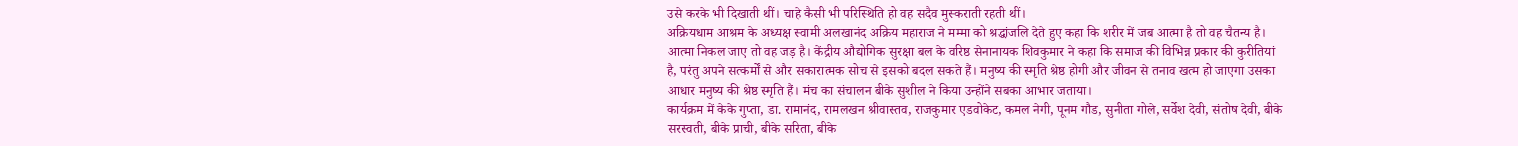उसे करके भी दिखाती थीं। चाहे कैसी भी परिस्थिति हो वह सदैव मुस्कराती रहती थीं।
अक्रियधाम आश्रम के अध्यक्ष स्वामी अलखानंद अक्रिय महाराज ने मम्मा को श्रद्धांजलि देते हुए कहा कि शरीर में जब आत्मा है तो वह चैतन्य है। आत्मा निकल जाए तो वह जड़ है। केंद्रीय औद्योगिक सुरक्षा बल के वरिष्ठ सेनानायक शिवकुमार ने कहा कि समाज की विभिन्न प्रकार की कुरीतियां है, परंतु अपने सत्कर्मों से और सकारात्मक सोच से इसको बदल सकते हैं। मनुष्य की स्मृति श्रेष्ठ होगी और जीवन से तनाव खत्म हो जाएगा उसका आधार मनुष्य की श्रेष्ठ स्मृति हैं। मंच का संचालन बीके सुशील ने किया उन्होंने सबका आभार जताया।
कार्यक्रम में केके गुप्ता, डा. रामानंद, रामलखन श्रीवास्तव, राजकुमार एडवोकेट, कमल नेगी, पूनम गौड, सुनीता गोले, सर्वेश देवी, संतोष देवी, बीके सरस्वती, बीके प्राची, बीके सरिता, बीके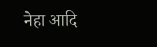नेहा आदि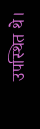उपस्थित थे।